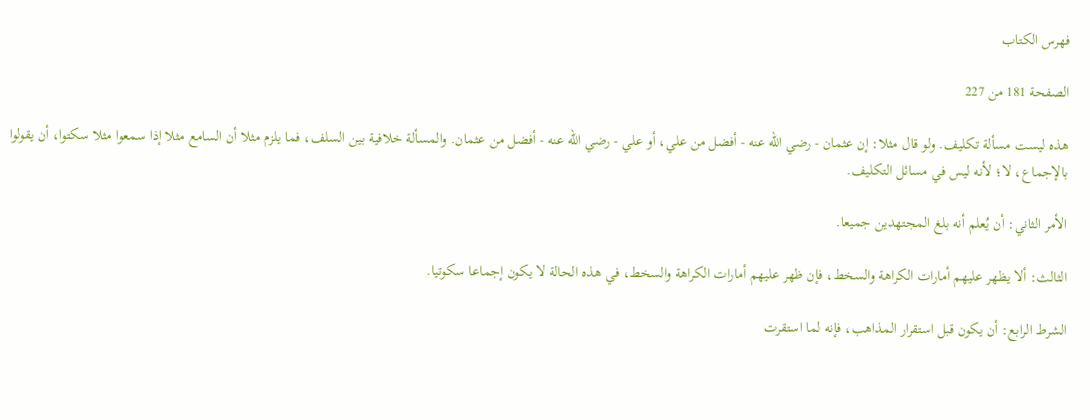فهرس الكتاب

الصفحة 181 من 227

هذه ليست مسألة تكليف. ولو قال مثلا: إن عثمان - رضي الله عنه - أفضل من علي، أو علي - رضي الله عنه - أفضل من عثمان. والمسألة خلافية بين السلف، فما يلزم مثلا أن السامع مثلا إذا سمعوا مثلا سكتوا، أن يقولوا بالإجماع، لا؛ لأنه ليس في مسائل التكليف.

الأمر الثاني: أن يُعلم أنه بلغ المجتهدين جميعا.

الثالث: ألا يظهر عليهم أمارات الكراهة والسخط، فإن ظهر عليهم أمارات الكراهة والسخط، في هذه الحالة لا يكون إجماعا سكوتيا.

الشرط الرابع: أن يكون قبل استقرار المذاهب، فإنه لما استقرت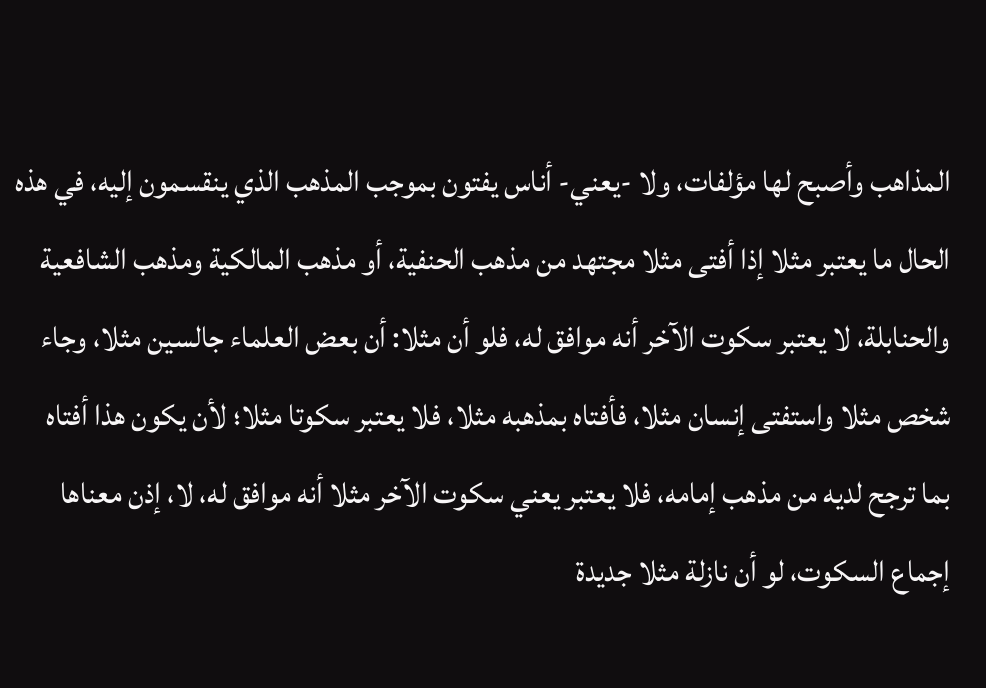المذاهب وأصبح لها مؤلفات، ولا -يعني- أناس يفتون بموجب المذهب الذي ينقسمون إليه، في هذه الحال ما يعتبر مثلا إذا أفتى مثلا مجتهد من مذهب الحنفية، أو مذهب المالكية ومذهب الشافعية والحنابلة، لا يعتبر سكوت الآخر أنه موافق له، فلو أن مثلا: أن بعض العلماء جالسين مثلا، وجاء شخص مثلا واستفتى إنسان مثلا، فأفتاه بمذهبه مثلا، فلا يعتبر سكوتا مثلا؛ لأن يكون هذا أفتاه بما ترجح لديه من مذهب إمامه، فلا يعتبر يعني سكوت الآخر مثلا أنه موافق له، لا، إذن معناها إجماع السكوت، لو أن نازلة مثلا جديدة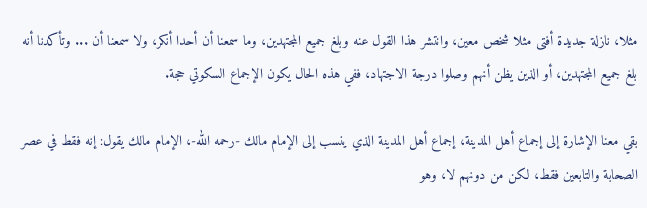مثلا، نازلة جديدة أفتى مثلا شخص معين، وانتشر هذا القول عنه وبلغ جميع المجتهدين، وما سمعنا أن أحدا أنكر، ولا سمعنا أن ... وتأكدنا أنه بلغ جميع المجتهدين، أو الذين يظن أنهم وصلوا درجة الاجتهاد، ففي هذه الحال يكون الإجماع السكوتي حجة.

بقي معنا الإشارة إلى إجماع أهل المدينة، إجماع أهل المدينة الذي ينسب إلى الإمام مالك -رحمه الله-، الإمام مالك يقول: إنه فقط في عصر الصحابة والتابعين فقط، لكن من دونهم لا، وهو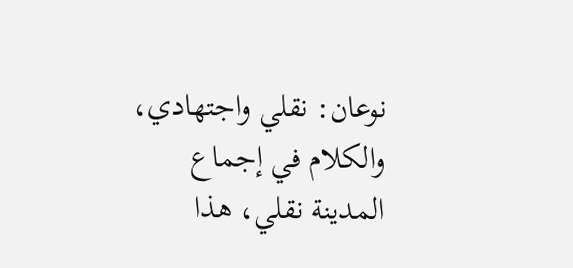نوعان: نقلي واجتهادي، والكلام في إجماع المدينة نقلي، هذا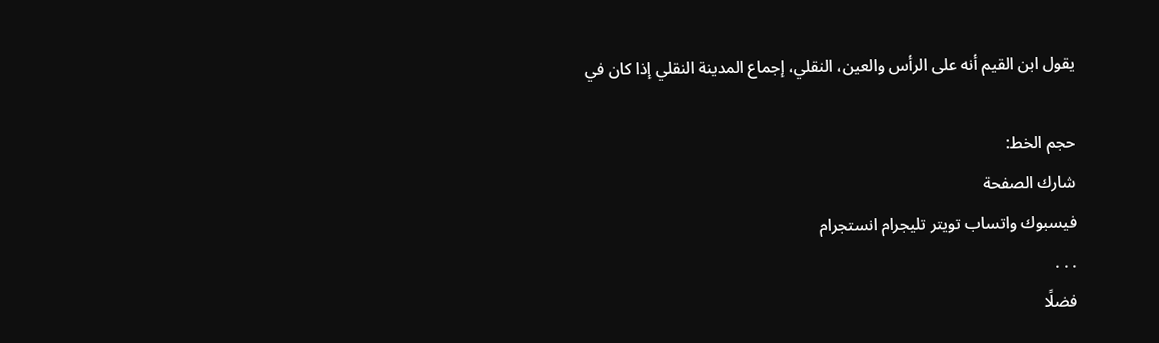يقول ابن القيم أنه على الرأس والعين، النقلي، إجماع المدينة النقلي إذا كان في

حجم الخط:
شارك الصفحة
فيسبوك واتساب تويتر تليجرام انستجرام
. . .
فضلًا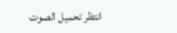انتظر تحميل الصوت